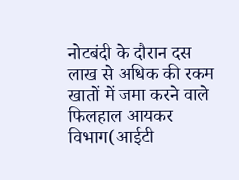नोटबंदी के दौरान दस लाख से अधिक की रकम खातों में जमा करने वाले फिलहाल आयकर विभाग(आईटी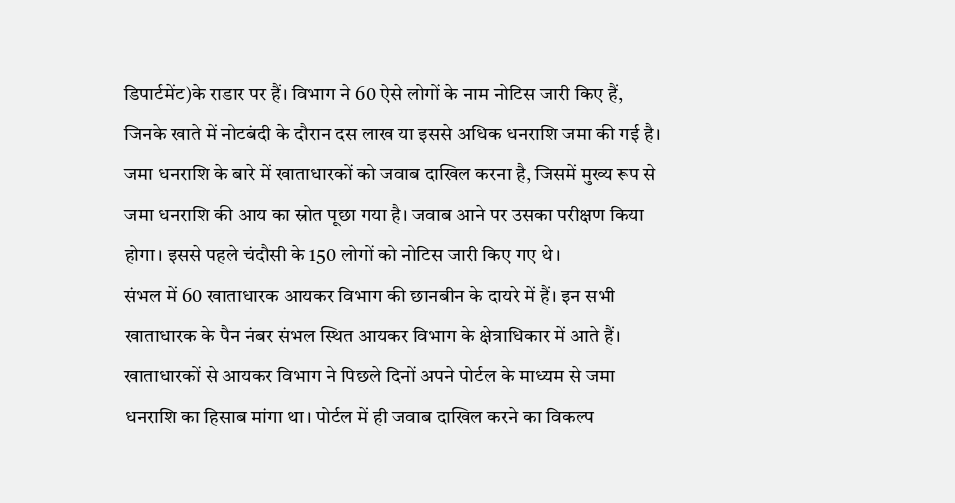डिपार्टमेंट)के राडार पर हैं। विभाग ने 60 ऐसे लोगों के नाम नोटिस जारी किए हैं, जिनके खाते में नोटबंदी के दौरान दस लाख या इससे अधिक धनराशि जमा की गई है।
जमा धनराशि के बारे में खाताधारकों को जवाब दाखिल करना है, जिसमें मुख्य रूप से जमा धनराशि की आय का स्रोत पूछा गया है। जवाब आने पर उसका परीक्षण किया होगा। इससे पहले चंदौसी के 150 लोगों को नोटिस जारी किए गए थे।
संभल में 60 खाताधारक आयकर विभाग की छानबीन के दायरे में हैं। इन सभी खाताधारक के पैन नंबर संभल स्थित आयकर विभाग के क्षेत्राधिकार में आते हैं। खाताधारकों से आयकर विभाग ने पिछले दिनों अपने पोर्टल के माध्यम से जमा धनराशि का हिसाब मांगा था। पोर्टल में ही जवाब दाखिल करने का विकल्प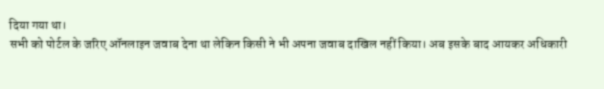दिया गया था।
सभी को पोर्टल के जरिए ऑनलाइन जवाब देना था लेकिन किसी ने भी अपना जवाब दाखिल नहीं किया। अब इसके बाद आयकर अधिकारी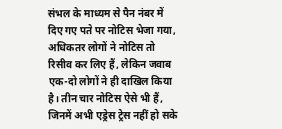संभल के माध्यम से पैन नंबर में दिए गए पते पर नोटिस भेजा गया, अधिकतर लोगों ने नोटिस तो रिसीव कर लिए हैं, लेकिन जवाब एक-दो लोगों ने ही दाखिल किया है। तीन चार नोटिस ऐसे भी हैं, जिनमें अभी एड्रेस ट्रेस नहीं हो सके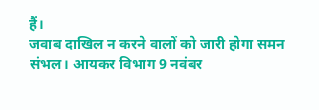हैं।
जवाब दाखिल न करने वालों को जारी होगा समन
संभल। आयकर विभाग 9 नवंबर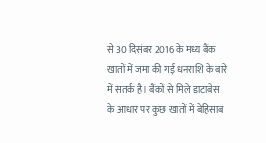से 30 दिसंबर 2016 के मध्य बैंक खातों में जमा की गई धनराशि के बारे में सतर्क है। बैंकों से मिले डाटाबेस के आधार पर कुछ खातों में बेहिसाब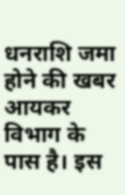धनराशि जमा होने की खबर आयकर विभाग के पास है। इस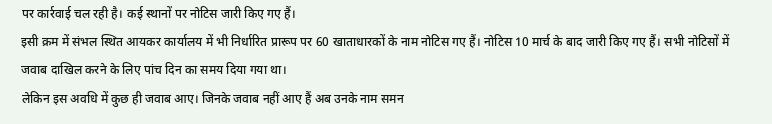पर कार्रवाई चल रही है। कई स्थानों पर नोटिस जारी किए गए हैं।
इसी क्रम में संभल स्थित आयकर कार्यालय में भी निर्धारित प्रारूप पर 60 खाताधारकों के नाम नोटिस गए हैं। नोटिस 10 मार्च के बाद जारी किए गए हैं। सभी नोटिसों में जवाब दाखिल करने के लिए पांच दिन का समय दिया गया था।
लेकिन इस अवधि में कुछ ही जवाब आए। जिनके जवाब नहीं आए हैं अब उनके नाम समन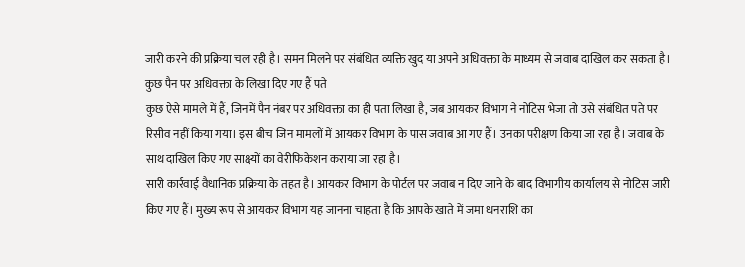जारी करने की प्रक्रिया चल रही है। समन मिलने पर संबंधित व्यक्ति खुद या अपने अधिवक्ता के माध्यम से जवाब दाखिल कर सकता है।
कुछ पैन पर अधिवक्ता के लिखा दिए गए हैं पते
कुछ ऐसे मामले में हैं, जिनमें पैन नंबर पर अधिवक्ता का ही पता लिखा है, जब आयकर विभाग ने नोटिस भेजा तो उसे संबंधित पते पर रिसीव नहीं किया गया। इस बीच जिन मामलों में आयकर विभाग के पास जवाब आ गए हैं। उनका परीक्षण किया जा रहा है। जवाब के साथ दाखिल किए गए साक्ष्यों का वेरीफिकेशन कराया जा रहा है।
सारी कार्रवाई वैधानिक प्रक्रिया के तहत है। आयकर विभाग के पोर्टल पर जवाब न दिए जाने के बाद विभागीय कार्यालय से नोटिस जारी किए गए हैं। मुख्य रूप से आयकर विभाग यह जानना चाहता है कि आपके खाते में जमा धनराशि का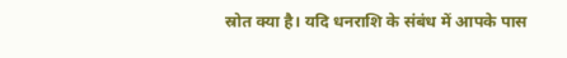स्रोत क्या है। यदि धनराशि के संबंध में आपके पास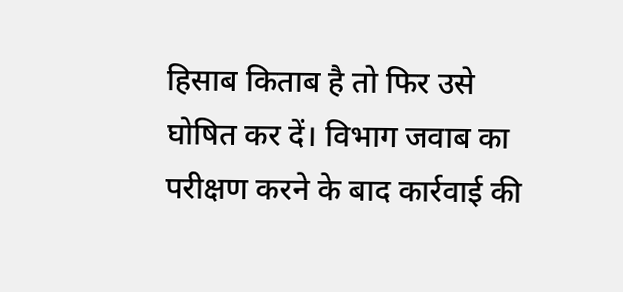हिसाब किताब है तो फिर उसे घोषित कर दें। विभाग जवाब का परीक्षण करने के बाद कार्रवाई की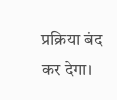प्रक्रिया बंद कर देगा।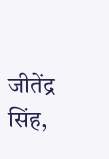जीतेंद्र सिंह,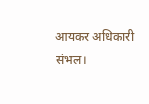आयकर अधिकारी संभल।